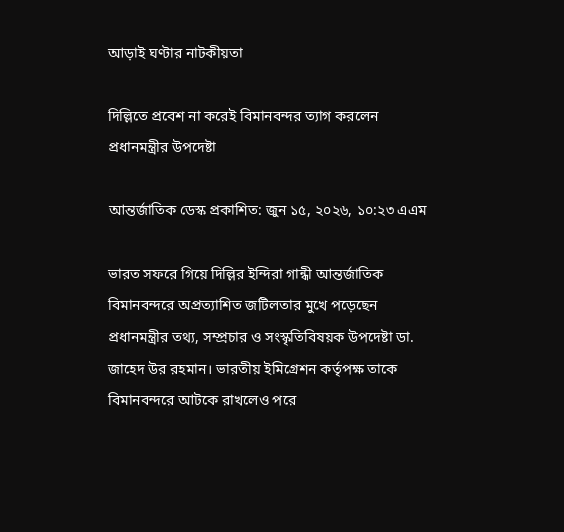আড়াই ঘণ্টার নাটকীয়তা

দিল্লিতে প্রবেশ না করেই বিমানবন্দর ত্যাগ করলেন প্রধানমন্ত্রীর উপদেষ্টা

আন্তর্জাতিক ডেস্ক প্রকাশিত: জুন ১৫, ২০২৬, ১০:২৩ এএম

ভারত সফরে গিয়ে দিল্লির ইন্দিরা গান্ধী আন্তর্জাতিক বিমানবন্দরে অপ্রত্যাশিত জটিলতার মুখে পড়েছেন প্রধানমন্ত্রীর তথ্য, সম্প্রচার ও সংস্কৃতিবিষয়ক উপদেষ্টা ডা. জাহেদ উর রহমান। ভারতীয় ইমিগ্রেশন কর্তৃপক্ষ তাকে বিমানবন্দরে আটকে রাখলেও পরে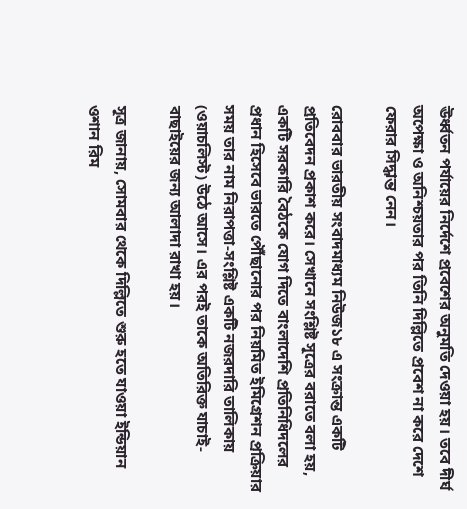ঊর্ধ্বতন পর্যায়ের নির্দেশে প্রবেশের অনুমতি দেওয়া হয়। তবে দীর্ঘ অপেক্ষা ও অনিশ্চয়তার পর তিনি দিল্লিতে প্রবেশ না করে দেশে ফেরার সিদ্ধান্ত নেন।

রোববার ভারতীয় সংবাদমাধ্যম নিউজ১৮ এ সংক্রান্ত একটি প্রতিবেদন প্রকাশ করে। সেখানে সংশ্লিষ্ট সূত্রের বরাতে বলা হয়, একটি সরকারি বৈঠকে যোগ দিতে বাংলাদেশি প্রতিনিধিদলের প্রধান হিসেবে ভারতে পৌঁছানোর পর নিয়মিত ইমিগ্রেশন প্রক্রিয়ার সময় তার নাম নিরাপত্তা-সংশ্লিষ্ট একটি নজরদারি তালিকায় (ওয়াচলিস্ট) উঠে আসে। এর পরই তাকে অতিরিক্ত যাচাই-বাছাইয়ের জন্য আলাদা রাখা হয়।

সূত্র জানায়, সোমবার থেকে দিল্লিতে শুরু হতে যাওয়া ইন্ডিয়ান ওশান রিম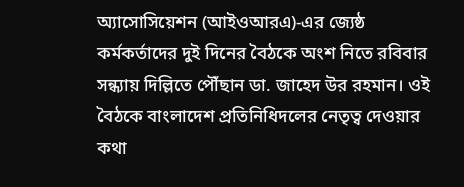অ্যাসোসিয়েশন (আইওআরএ)-এর জ্যেষ্ঠ কর্মকর্তাদের দুই দিনের বৈঠকে অংশ নিতে রবিবার সন্ধ্যায় দিল্লিতে পৌঁছান ডা. জাহেদ উর রহমান। ওই বৈঠকে বাংলাদেশ প্রতিনিধিদলের নেতৃত্ব দেওয়ার কথা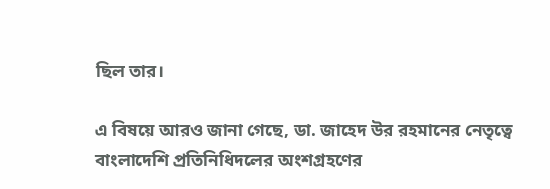ছিল তার।

এ বিষয়ে আরও জানা গেছে, ডা. জাহেদ উর রহমানের নেতৃত্বে বাংলাদেশি প্রতিনিধিদলের অংশগ্রহণের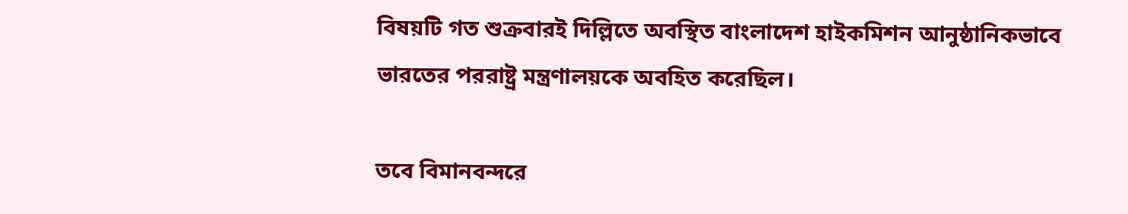বিষয়টি গত শুক্রবারই দিল্লিতে অবস্থিত বাংলাদেশ হাইকমিশন আনুষ্ঠানিকভাবে ভারতের পররাষ্ট্র মন্ত্রণালয়কে অবহিত করেছিল।

তবে বিমানবন্দরে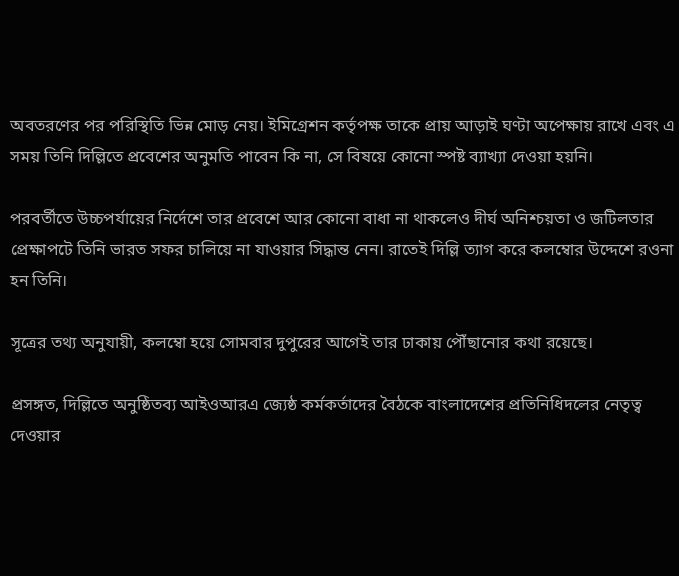অবতরণের পর পরিস্থিতি ভিন্ন মোড় নেয়। ইমিগ্রেশন কর্তৃপক্ষ তাকে প্রায় আড়াই ঘণ্টা অপেক্ষায় রাখে এবং এ সময় তিনি দিল্লিতে প্রবেশের অনুমতি পাবেন কি না, সে বিষয়ে কোনো স্পষ্ট ব্যাখ্যা দেওয়া হয়নি।

পরবর্তীতে উচ্চপর্যায়ের নির্দেশে তার প্রবেশে আর কোনো বাধা না থাকলেও দীর্ঘ অনিশ্চয়তা ও জটিলতার প্রেক্ষাপটে তিনি ভারত সফর চালিয়ে না যাওয়ার সিদ্ধান্ত নেন। রাতেই দিল্লি ত্যাগ করে কলম্বোর উদ্দেশে রওনা হন তিনি।

সূত্রের তথ্য অনুযায়ী, কলম্বো হয়ে সোমবার দুপুরের আগেই তার ঢাকায় পৌঁছানোর কথা রয়েছে।

প্রসঙ্গত, দিল্লিতে অনুষ্ঠিতব্য আইওআরএ জ্যেষ্ঠ কর্মকর্তাদের বৈঠকে বাংলাদেশের প্রতিনিধিদলের নেতৃত্ব দেওয়ার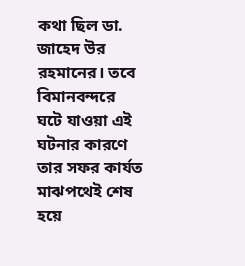কথা ছিল ডা. জাহেদ উর রহমানের। তবে বিমানবন্দরে ঘটে যাওয়া এই ঘটনার কারণে তার সফর কার্যত মাঝপথেই শেষ হয়ে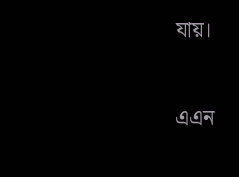যায়।

এএন